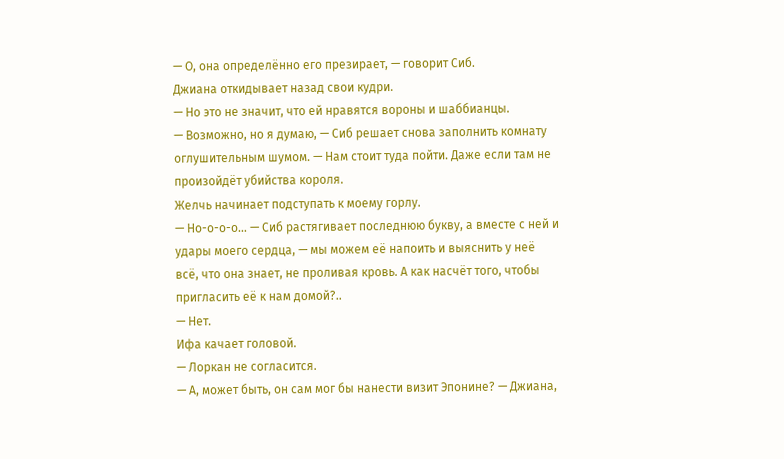— О, она определённо его презирает, — говорит Сиб.
Джиана откидывает назад свои кудри.
— Но это не значит, что ей нравятся вороны и шаббианцы.
— Возможно, но я думаю, — Сиб решает снова заполнить комнату оглушительным шумом. — Нам стоит туда пойти. Даже если там не произойдёт убийства короля.
Желчь начинает подступать к моему горлу.
— Но-о-о-о… — Сиб растягивает последнюю букву, а вместе с ней и удары моего сердца, — мы можем её напоить и выяснить у неё всё, что она знает, не проливая кровь. А как насчёт того, чтобы пригласить её к нам домой?..
— Нет.
Ифа качает головой.
— Лоркан не согласится.
— А, может быть, он сам мог бы нанести визит Эпонине? — Джиана,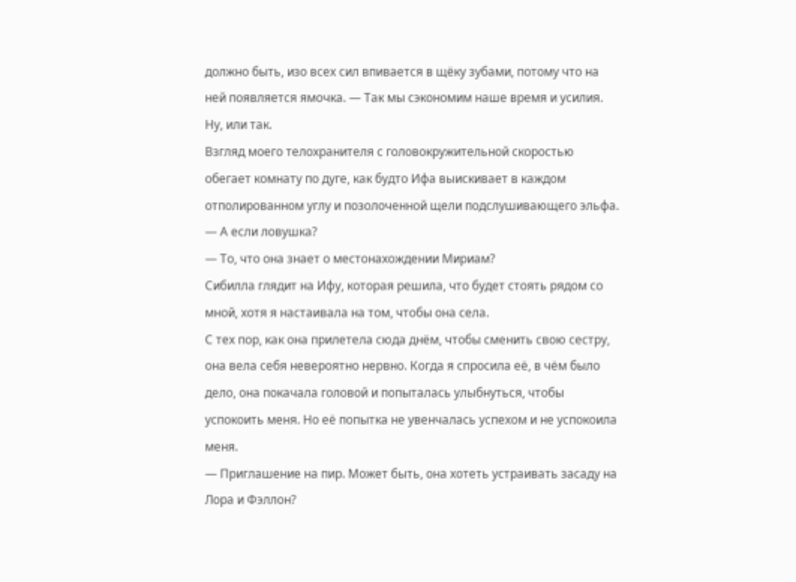должно быть, изо всех сил впивается в щёку зубами, потому что на ней появляется ямочка. — Так мы сэкономим наше время и усилия.
Ну, или так.
Взгляд моего телохранителя с головокружительной скоростью обегает комнату по дуге, как будто Ифа выискивает в каждом отполированном углу и позолоченной щели подслушивающего эльфа.
— А если ловушка?
— То, что она знает о местонахождении Мириам?
Сибилла глядит на Ифу, которая решила, что будет стоять рядом со мной, хотя я настаивала на том, чтобы она села.
С тех пор, как она прилетела сюда днём, чтобы сменить свою сестру, она вела себя невероятно нервно. Когда я спросила её, в чём было дело, она покачала головой и попыталась улыбнуться, чтобы успокоить меня. Но её попытка не увенчалась успехом и не успокоила меня.
— Приглашение на пир. Может быть, она хотеть устраивать засаду на Лора и Фэллон?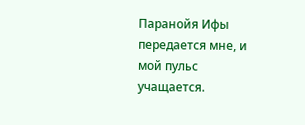Паранойя Ифы передается мне, и мой пульс учащается.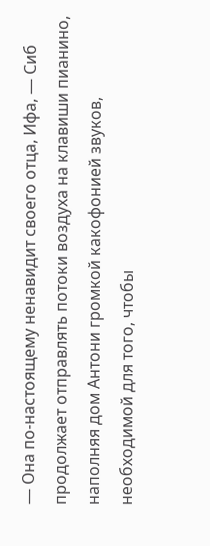— Она по-настоящему ненавидит своего отца, Ифа, — Сиб продолжает отправлять потоки воздуха на клавиши пианино, наполняя дом Антони громкой какофонией звуков, необходимой для того, чтобы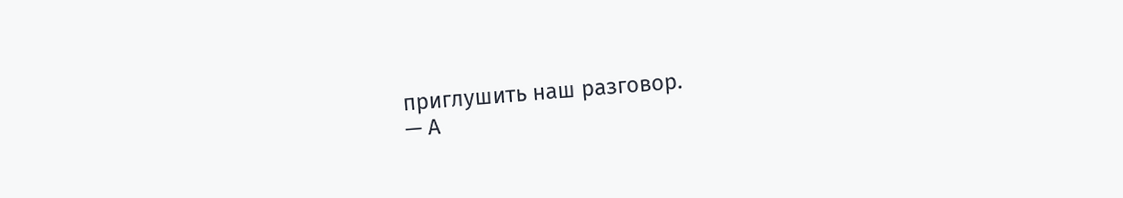приглушить наш разговор.
— А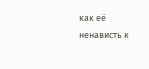как её ненависть к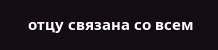отцу связана со всем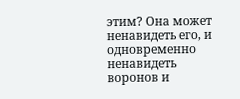этим? Она может ненавидеть его, и одновременно ненавидеть воронов и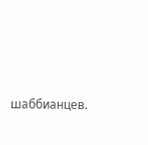шаббианцев.